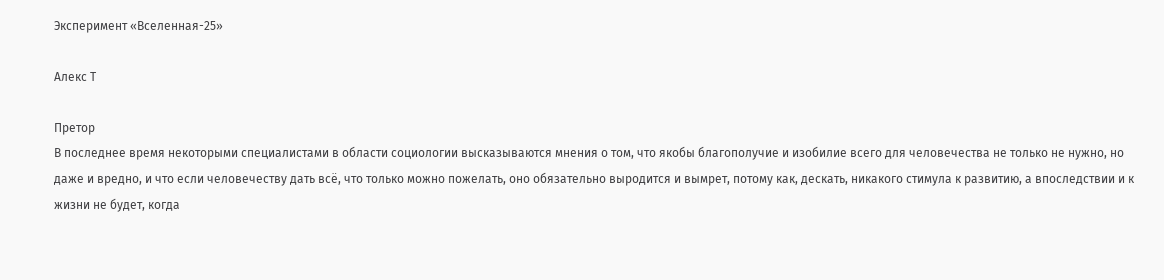Эксперимент «Вселенная-25»

Алекс Т

Претор
В последнее время некоторыми специалистами в области социологии высказываются мнения о том, что якобы благополучие и изобилие всего для человечества не только не нужно, но даже и вредно, и что если человечеству дать всё, что только можно пожелать, оно обязательно выродится и вымрет, потому как, дескать, никакого стимула к развитию, а впоследствии и к жизни не будет, когда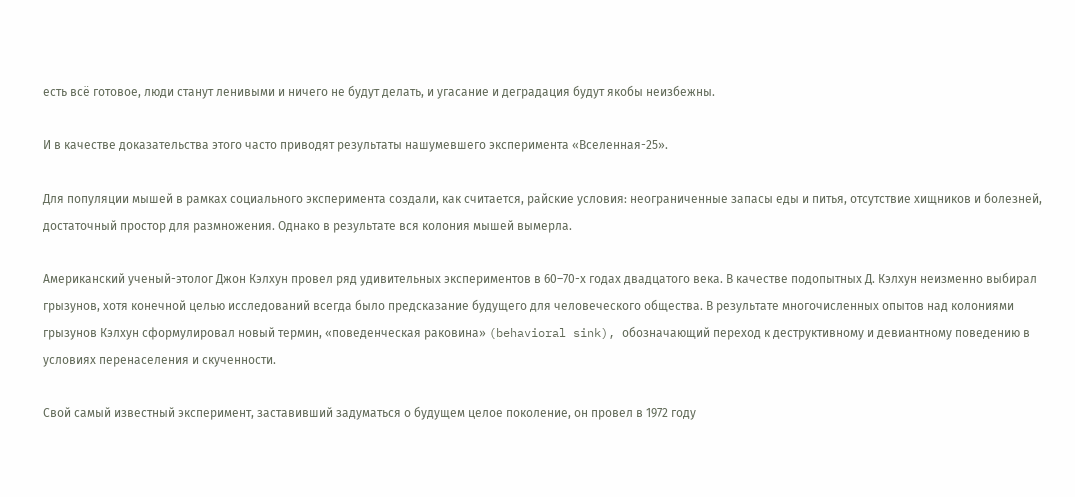есть всё готовое, люди станут ленивыми и ничего не будут делать, и угасание и деградация будут якобы неизбежны.

И в качестве доказательства этого часто приводят результаты нашумевшего эксперимента «Вселенная-25».

Для популяции мышей в рамках социального эксперимента создали, как считается, райские условия: неограниченные запасы еды и питья, отсутствие хищников и болезней, достаточный простор для размножения. Однако в результате вся колония мышей вымерла.

Американский ученый-этолог Джон Кэлхун провел ряд удивительных экспериментов в 60–70-х годах двадцатого века. В качестве подопытных Д. Кэлхун неизменно выбирал грызунов, хотя конечной целью исследований всегда было предсказание будущего для человеческого общества. В результате многочисленных опытов над колониями грызунов Кэлхун сформулировал новый термин, «поведенческая раковина» (behavioral sink), обозначающий переход к деструктивному и девиантному поведению в условиях перенаселения и скученности.

Свой самый известный эксперимент, заставивший задуматься о будущем целое поколение, он провел в 1972 году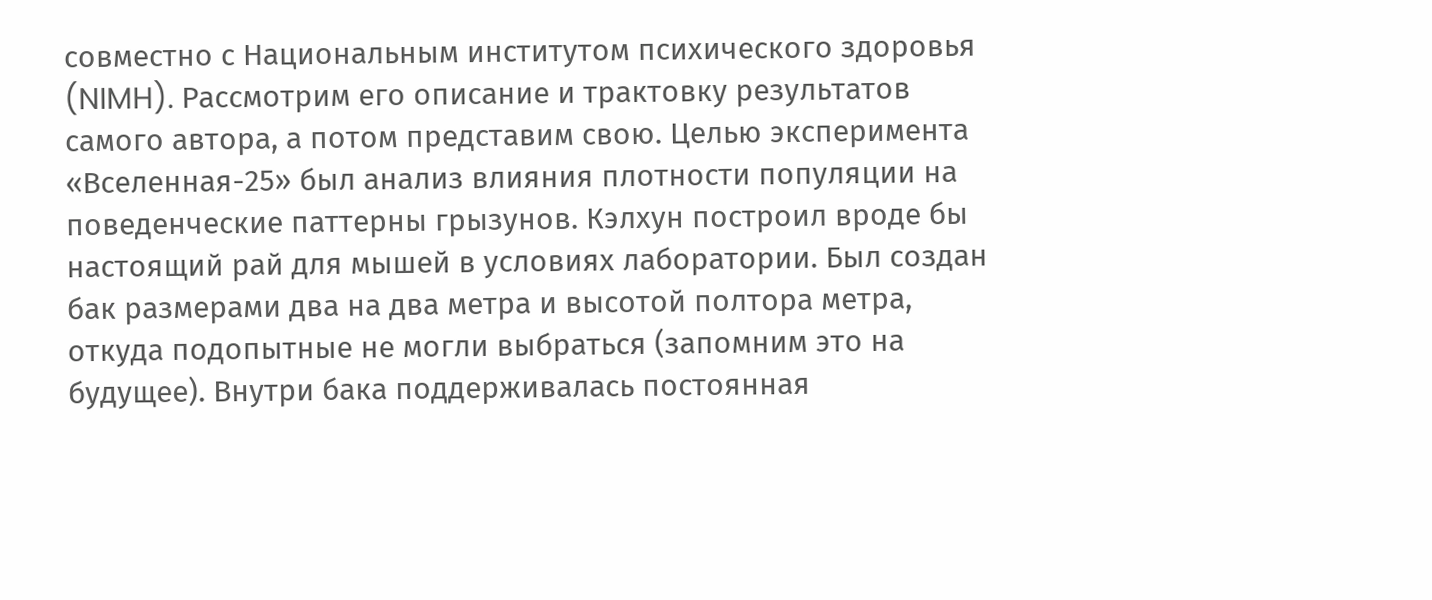совместно с Национальным институтом психического здоровья (NIMH). Рассмотрим его описание и трактовку результатов самого автора, а потом представим свою. Целью эксперимента «Вселенная-25» был анализ влияния плотности популяции на поведенческие паттерны грызунов. Кэлхун построил вроде бы настоящий рай для мышей в условиях лаборатории. Был создан бак размерами два на два метра и высотой полтора метра, откуда подопытные не могли выбраться (запомним это на будущее). Внутри бака поддерживалась постоянная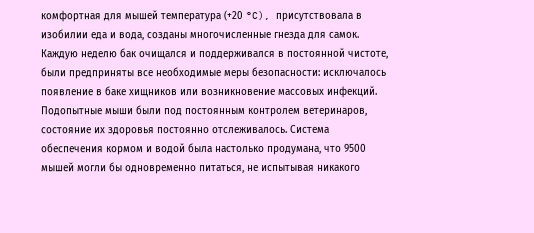комфортная для мышей температура (+20 °C), присутствовала в изобилии еда и вода, созданы многочисленные гнезда для самок. Каждую неделю бак очищался и поддерживался в постоянной чистоте, были предприняты все необходимые меры безопасности: исключалось появление в баке хищников или возникновение массовых инфекций. Подопытные мыши были под постоянным контролем ветеринаров, состояние их здоровья постоянно отслеживалось. Система обеспечения кормом и водой была настолько продумана, что 9500 мышей могли бы одновременно питаться, не испытывая никакого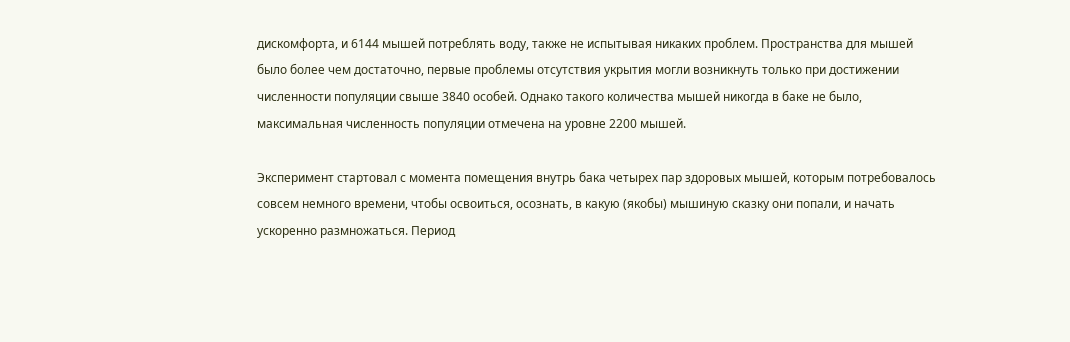дискомфорта, и 6144 мышей потреблять воду, также не испытывая никаких проблем. Пространства для мышей было более чем достаточно, первые проблемы отсутствия укрытия могли возникнуть только при достижении численности популяции свыше 3840 особей. Однако такого количества мышей никогда в баке не было, максимальная численность популяции отмечена на уровне 2200 мышей.

Эксперимент стартовал с момента помещения внутрь бака четырех пар здоровых мышей, которым потребовалось совсем немного времени, чтобы освоиться, осознать, в какую (якобы) мышиную сказку они попали, и начать ускоренно размножаться. Период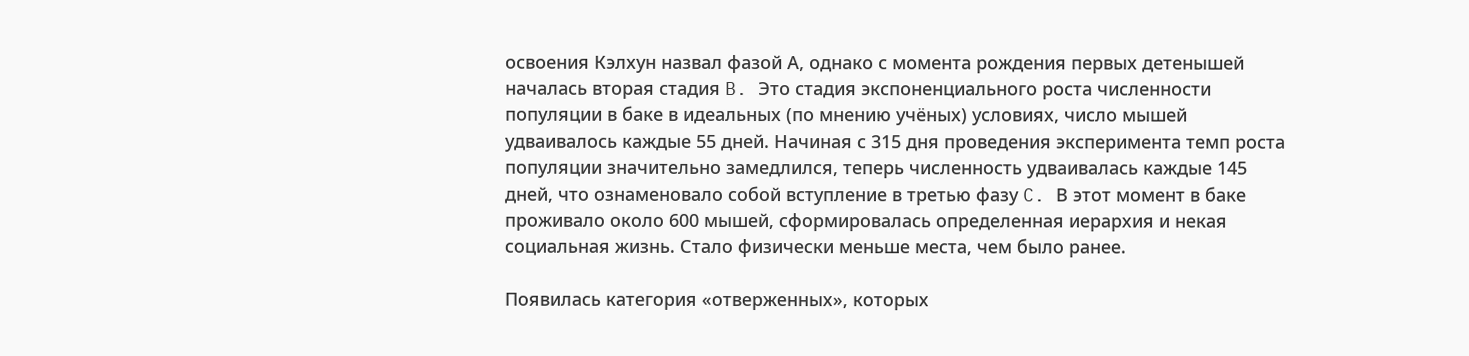освоения Кэлхун назвал фазой А, однако с момента рождения первых детенышей началась вторая стадия B. Это стадия экспоненциального роста численности популяции в баке в идеальных (по мнению учёных) условиях, число мышей удваивалось каждые 55 дней. Начиная с 315 дня проведения эксперимента темп роста популяции значительно замедлился, теперь численность удваивалась каждые 145 дней, что ознаменовало собой вступление в третью фазу C. В этот момент в баке проживало около 600 мышей, сформировалась определенная иерархия и некая социальная жизнь. Стало физически меньше места, чем было ранее.

Появилась категория «отверженных», которых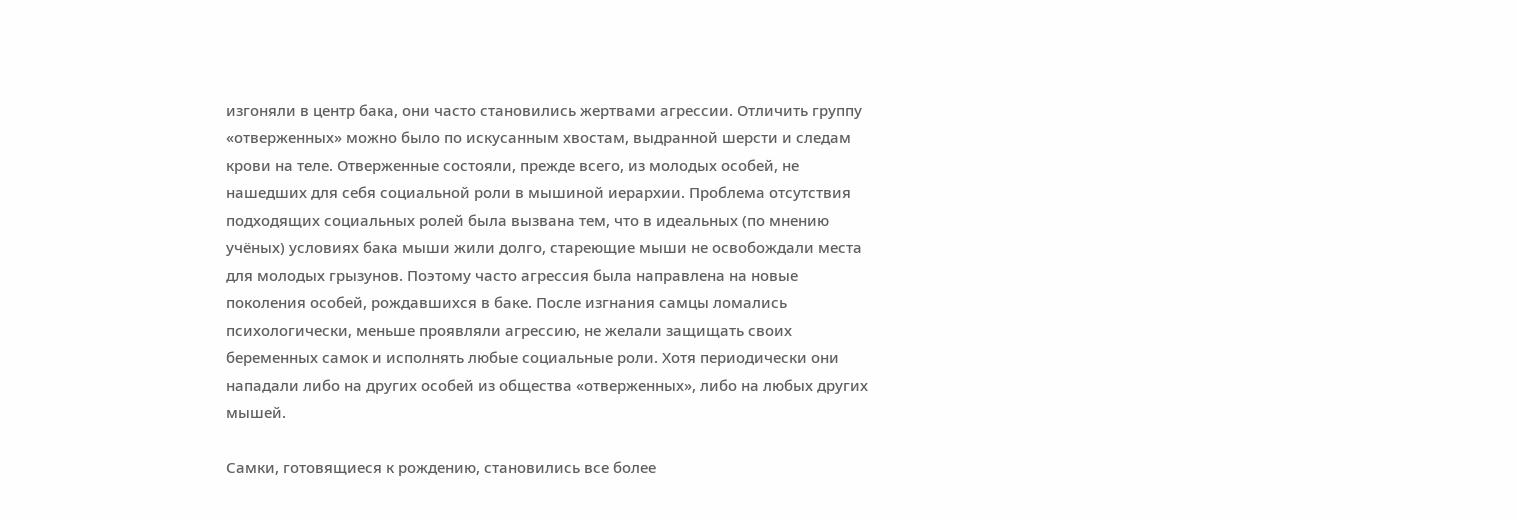изгоняли в центр бака, они часто становились жертвами агрессии. Отличить группу «отверженных» можно было по искусанным хвостам, выдранной шерсти и следам крови на теле. Отверженные состояли, прежде всего, из молодых особей, не нашедших для себя социальной роли в мышиной иерархии. Проблема отсутствия подходящих социальных ролей была вызвана тем, что в идеальных (по мнению учёных) условиях бака мыши жили долго, стареющие мыши не освобождали места для молодых грызунов. Поэтому часто агрессия была направлена на новые поколения особей, рождавшихся в баке. После изгнания самцы ломались психологически, меньше проявляли агрессию, не желали защищать своих беременных самок и исполнять любые социальные роли. Хотя периодически они нападали либо на других особей из общества «отверженных», либо на любых других мышей.

Самки, готовящиеся к рождению, становились все более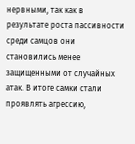нервными, так как в результате роста пассивности среди самцов они становились менее защищенными от случайных атак. В итоге самки стали проявлять агрессию,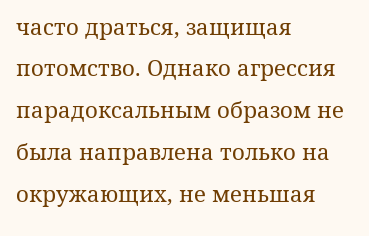часто драться, защищая потомство. Однако агрессия парадоксальным образом не была направлена только на окружающих, не меньшая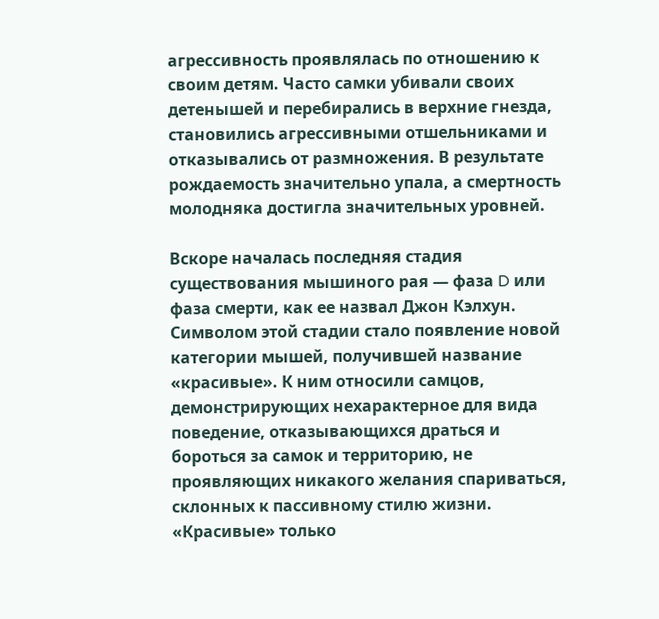агрессивность проявлялась по отношению к своим детям. Часто самки убивали своих детенышей и перебирались в верхние гнезда, становились агрессивными отшельниками и отказывались от размножения. В результате рождаемость значительно упала, а смертность молодняка достигла значительных уровней.

Вскоре началась последняя стадия существования мышиного рая — фаза D или фаза смерти, как ее назвал Джон Кэлхун. Символом этой стадии стало появление новой категории мышей, получившей название «красивые». К ним относили самцов, демонстрирующих нехарактерное для вида поведение, отказывающихся драться и бороться за самок и территорию, не проявляющих никакого желания спариваться, склонных к пассивному стилю жизни. «Красивые» только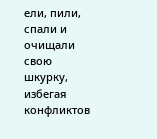ели, пили, спали и очищали свою шкурку, избегая конфликтов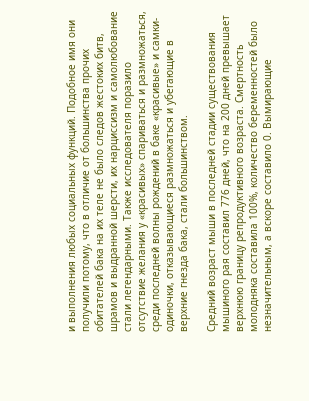и выполнения любых социальных функций. Подобное имя они получили потому, что в отличие от большинства прочих обитателей бака на их теле не было следов жестоких битв, шрамов и выдранной шерсти, их нарциссизм и самолюбование стали легендарными. Также исследователя поразило отсутствие желания у «красивых» спариваться и размножаться, среди последней волны рождений в баке «красивые» и самки-одиночки, отказывающиеся размножаться и убегающие в верхние гнезда бака, стали большинством.

Средний возраст мыши в последней стадии существования мышиного рая составил 776 дней, что на 200 дней превышает верхнюю границу репродуктивного возраста. Смертность молодняка составила 100%, количество беременностей было незначительным, а вскоре составило 0. Вымирающие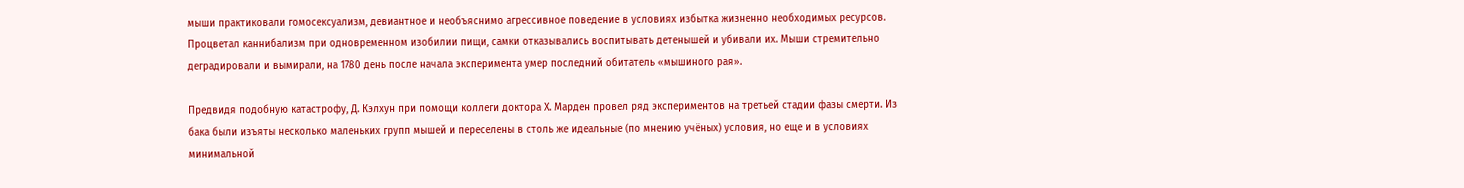мыши практиковали гомосексуализм, девиантное и необъяснимо агрессивное поведение в условиях избытка жизненно необходимых ресурсов. Процветал каннибализм при одновременном изобилии пищи, самки отказывались воспитывать детенышей и убивали их. Мыши стремительно деградировали и вымирали, на 1780 день после начала эксперимента умер последний обитатель «мышиного рая».

Предвидя подобную катастрофу, Д. Кэлхун при помощи коллеги доктора Х. Марден провел ряд экспериментов на третьей стадии фазы смерти. Из бака были изъяты несколько маленьких групп мышей и переселены в столь же идеальные (по мнению учёных) условия, но еще и в условиях минимальной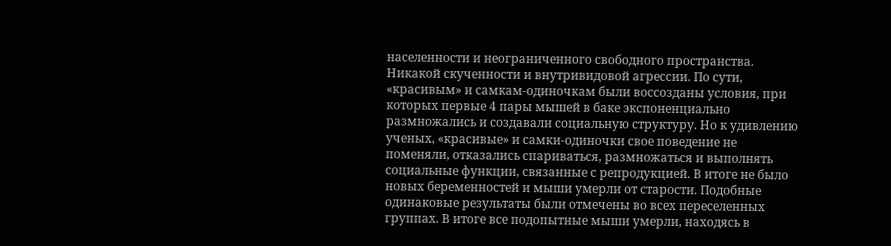населенности и неограниченного свободного пространства. Никакой скученности и внутривидовой агрессии. По сути, «красивым» и самкам-одиночкам были воссозданы условия, при которых первые 4 пары мышей в баке экспоненциально размножались и создавали социальную структуру. Но к удивлению ученых, «красивые» и самки-одиночки свое поведение не поменяли, отказались спариваться, размножаться и выполнять социальные функции, связанные с репродукцией. В итоге не было новых беременностей и мыши умерли от старости. Подобные одинаковые результаты были отмечены во всех переселенных группах. В итоге все подопытные мыши умерли, находясь в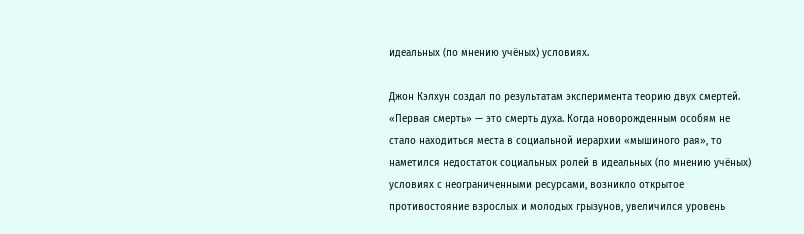идеальных (по мнению учёных) условиях.

Джон Кэлхун создал по результатам эксперимента теорию двух смертей. «Первая смерть» — это смерть духа. Когда новорожденным особям не стало находиться места в социальной иерархии «мышиного рая», то наметился недостаток социальных ролей в идеальных (по мнению учёных) условиях с неограниченными ресурсами, возникло открытое противостояние взрослых и молодых грызунов, увеличился уровень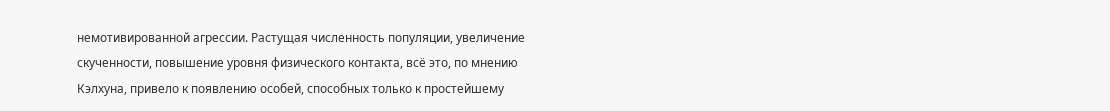немотивированной агрессии. Растущая численность популяции, увеличение скученности, повышение уровня физического контакта, всё это, по мнению Кэлхуна, привело к появлению особей, способных только к простейшему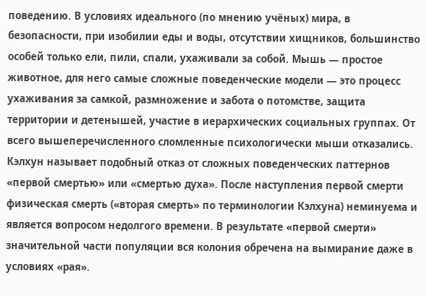поведению. В условиях идеального (по мнению учёных) мира, в безопасности, при изобилии еды и воды, отсутствии хищников, большинство особей только ели, пили, спали, ухаживали за собой. Мышь — простое животное, для него самые сложные поведенческие модели — это процесс ухаживания за самкой, размножение и забота о потомстве, защита территории и детенышей, участие в иерархических социальных группах. От всего вышеперечисленного сломленные психологически мыши отказались. Кэлхун называет подобный отказ от сложных поведенческих паттернов «первой смертью» или «смертью духа». После наступления первой смерти физическая смерть («вторая смерть» по терминологии Кэлхуна) неминуема и является вопросом недолгого времени. В результате «первой смерти» значительной части популяции вся колония обречена на вымирание даже в условиях «рая».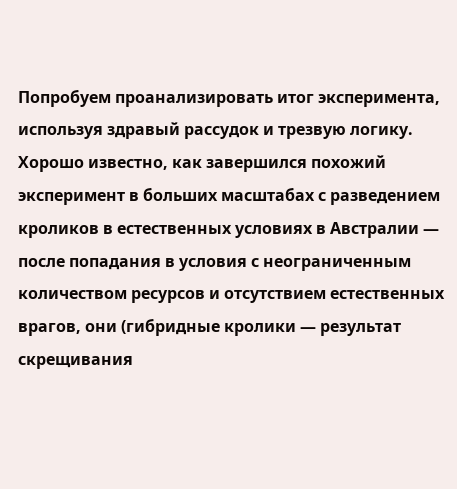Попробуем проанализировать итог эксперимента, используя здравый рассудок и трезвую логику. Хорошо известно, как завершился похожий эксперимент в больших масштабах с разведением кроликов в естественных условиях в Австралии — после попадания в условия с неограниченным количеством ресурсов и отсутствием естественных врагов, они (гибридные кролики — результат скрещивания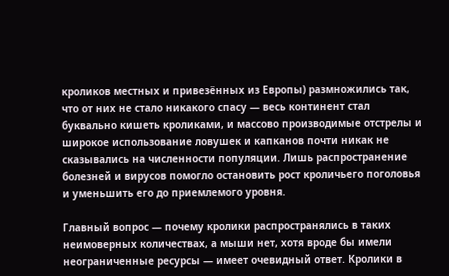кроликов местных и привезённых из Европы) размножились так, что от них не стало никакого спасу — весь континент стал буквально кишеть кроликами, и массово производимые отстрелы и широкое использование ловушек и капканов почти никак не сказывались на численности популяции. Лишь распространение болезней и вирусов помогло остановить рост кроличьего поголовья и уменьшить его до приемлемого уровня.

Главный вопрос — почему кролики распространялись в таких неимоверных количествах, а мыши нет, хотя вроде бы имели неограниченные ресурсы — имеет очевидный ответ. Кролики в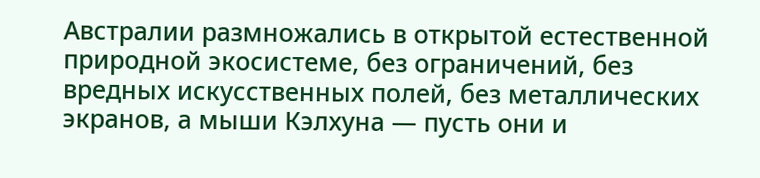Австралии размножались в открытой естественной природной экосистеме, без ограничений, без вредных искусственных полей, без металлических экранов, а мыши Кэлхуна — пусть они и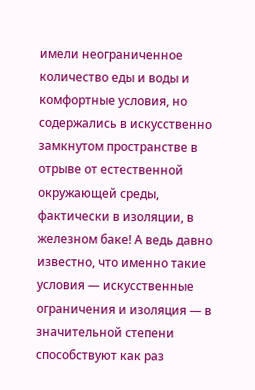имели неограниченное количество еды и воды и комфортные условия, но содержались в искусственно замкнутом пространстве в отрыве от естественной окружающей среды, фактически в изоляции, в железном баке! А ведь давно известно, что именно такие условия — искусственные ограничения и изоляция — в значительной степени способствуют как раз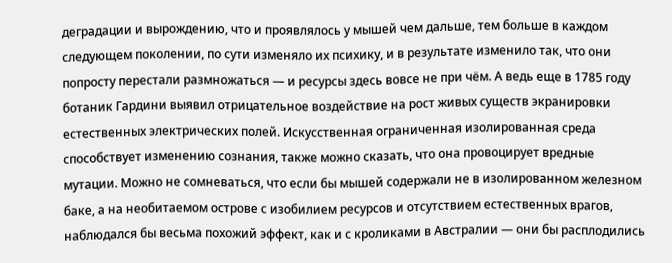деградации и вырождению, что и проявлялось у мышей чем дальше, тем больше в каждом следующем поколении, по сути изменяло их психику, и в результате изменило так, что они попросту перестали размножаться — и ресурсы здесь вовсе не при чём. А ведь еще в 1785 году ботаник Гардини выявил отрицательное воздействие на рост живых существ экранировки естественных электрических полей. Искусственная ограниченная изолированная среда способствует изменению сознания, также можно сказать, что она провоцирует вредные мутации. Можно не сомневаться, что если бы мышей содержали не в изолированном железном баке, а на необитаемом острове с изобилием ресурсов и отсутствием естественных врагов, наблюдался бы весьма похожий эффект, как и с кроликами в Австралии — они бы расплодились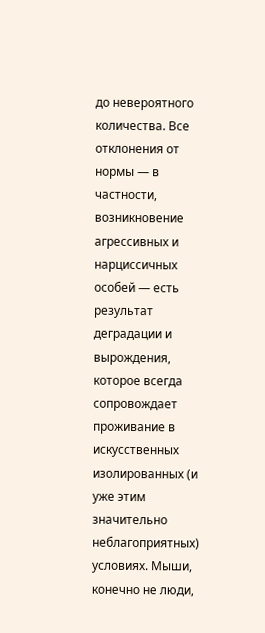до невероятного количества. Все отклонения от нормы — в частности, возникновение агрессивных и нарциссичных особей — есть результат деградации и вырождения, которое всегда сопровождает проживание в искусственных изолированных (и уже этим значительно неблагоприятных) условиях. Мыши, конечно не люди,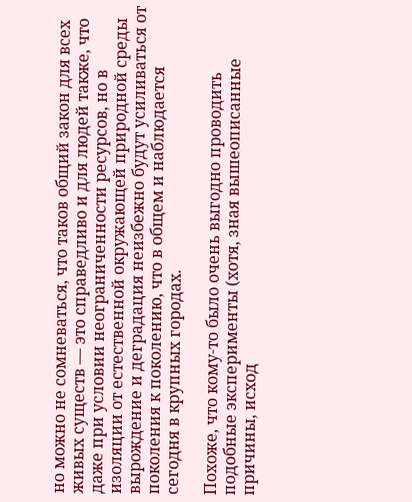но можно не сомневаться, что таков общий закон для всех живых существ — это справедливо и для людей также, что даже при условии неограниченности ресурсов, но в изоляции от естественной окружающей природной среды вырождение и деградация неизбежно будут усиливаться от поколения к поколению, что в общем и наблюдается сегодня в крупных городах.

Похоже, что кому-то было очень выгодно проводить подобные эксперименты (хотя, зная вышеописанные причины, исход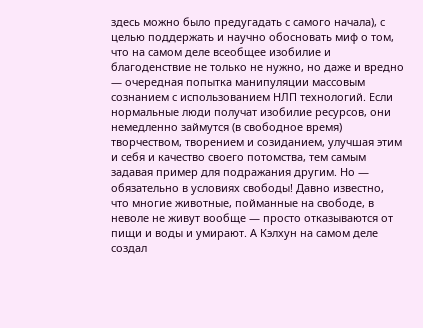здесь можно было предугадать с самого начала), с целью поддержать и научно обосновать миф о том, что на самом деле всеобщее изобилие и благоденствие не только не нужно, но даже и вредно — очередная попытка манипуляции массовым сознанием с использованием НЛП технологий. Если нормальные люди получат изобилие ресурсов, они немедленно займутся (в свободное время) творчеством, творением и созиданием, улучшая этим и себя и качество своего потомства, тем самым задавая пример для подражания другим. Но — обязательно в условиях свободы! Давно известно, что многие животные, пойманные на свободе, в неволе не живут вообще — просто отказываются от пищи и воды и умирают. А Кэлхун на самом деле создал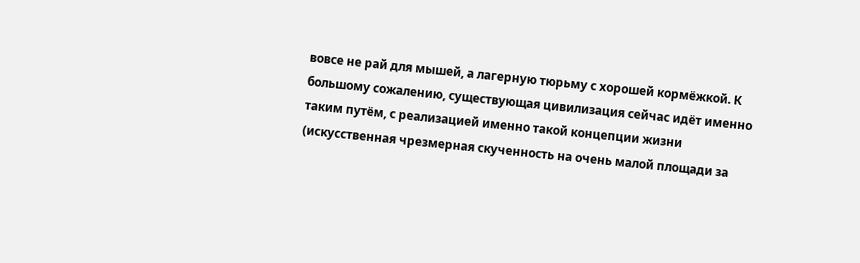вовсе не рай для мышей, а лагерную тюрьму с хорошей кормёжкой. К большому сожалению, существующая цивилизация сейчас идёт именно таким путём, с реализацией именно такой концепции жизни (искусственная чрезмерная скученность на очень малой площади за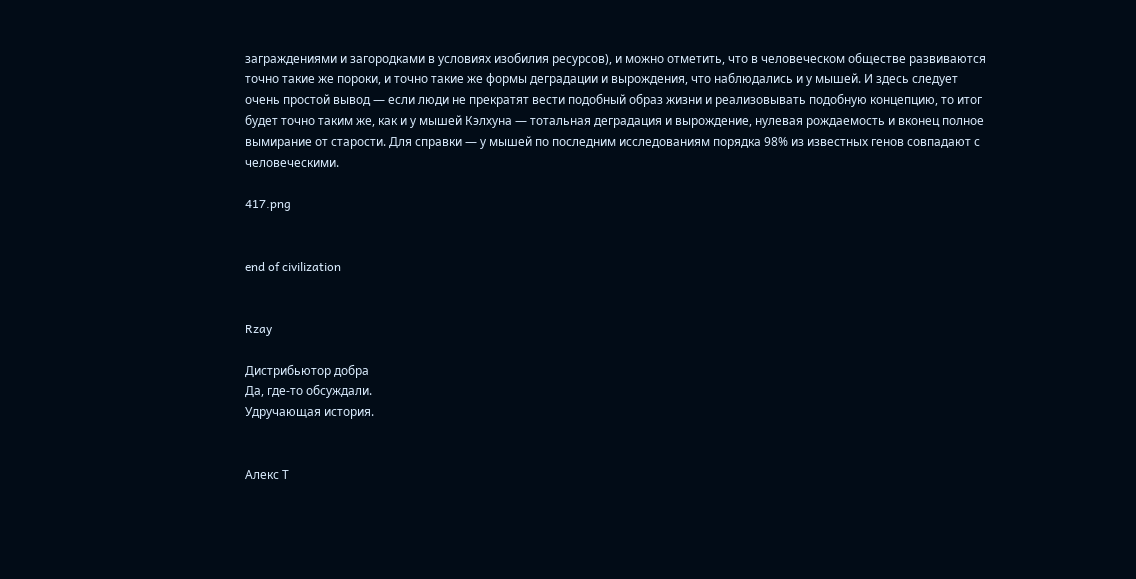заграждениями и загородками в условиях изобилия ресурсов), и можно отметить, что в человеческом обществе развиваются точно такие же пороки, и точно такие же формы деградации и вырождения, что наблюдались и у мышей. И здесь следует очень простой вывод — если люди не прекратят вести подобный образ жизни и реализовывать подобную концепцию, то итог будет точно таким же, как и у мышей Кэлхуна — тотальная деградация и вырождение, нулевая рождаемость и вконец полное вымирание от старости. Для справки — у мышей по последним исследованиям порядка 98% из известных генов совпадают с человеческими.

417.png


end of civilization


Rzay

Дистрибьютор добра
Да, где-то обсуждали.
Удручающая история.


Алекс Т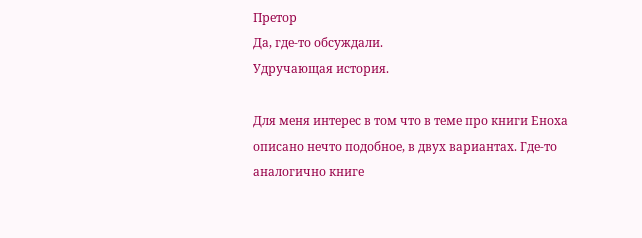Претор
Да, где-то обсуждали.
Удручающая история.

Для меня интерес в том что в теме про книги Еноха описано нечто подобное, в двух вариантах. Где-то аналогично книге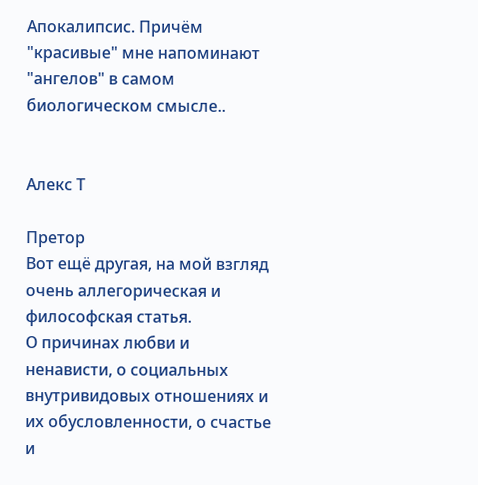Апокалипсис. Причём "красивые" мне напоминают "ангелов" в самом биологическом смысле..


Алекс Т

Претор
Вот ещё другая, на мой взгляд очень аллегорическая и философская статья.
О причинах любви и ненависти, о социальных внутривидовых отношениях и их обусловленности, о счастье и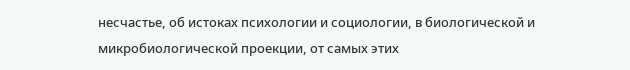несчастье, об истоках психологии и социологии, в биологической и микробиологической проекции, от самых этих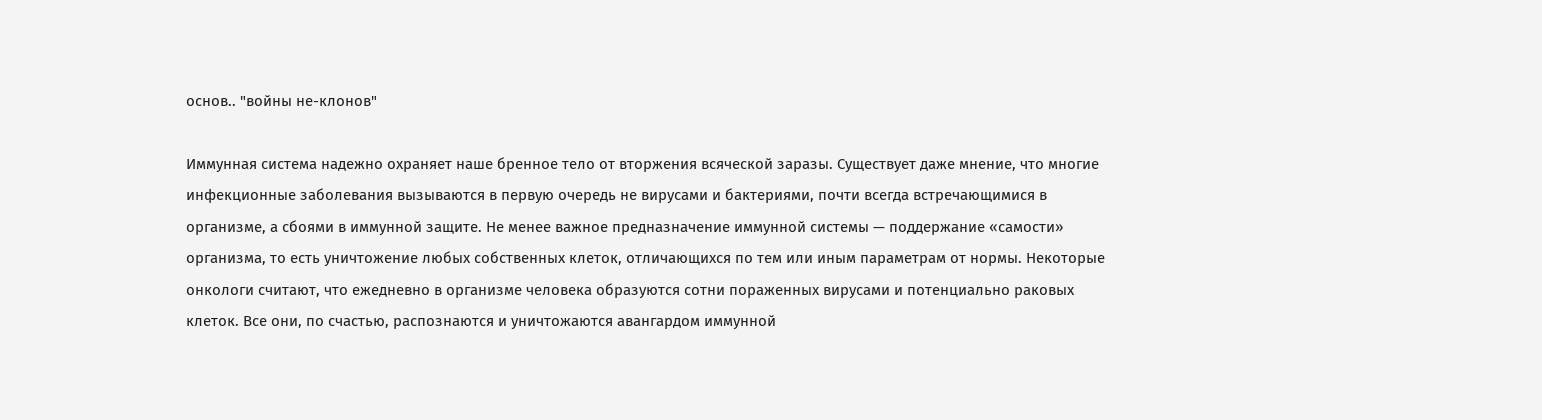основ.. "войны не-клонов"

Иммунная система надежно охраняет наше бренное тело от вторжения всяческой заразы. Существует даже мнение, что многие инфекционные заболевания вызываются в первую очередь не вирусами и бактериями, почти всегда встречающимися в организме, а сбоями в иммунной защите. Не менее важное предназначение иммунной системы — поддержание «самости» организма, то есть уничтожение любых собственных клеток, отличающихся по тем или иным параметрам от нормы. Некоторые онкологи считают, что ежедневно в организме человека образуются сотни пораженных вирусами и потенциально раковых клеток. Все они, по счастью, распознаются и уничтожаются авангардом иммунной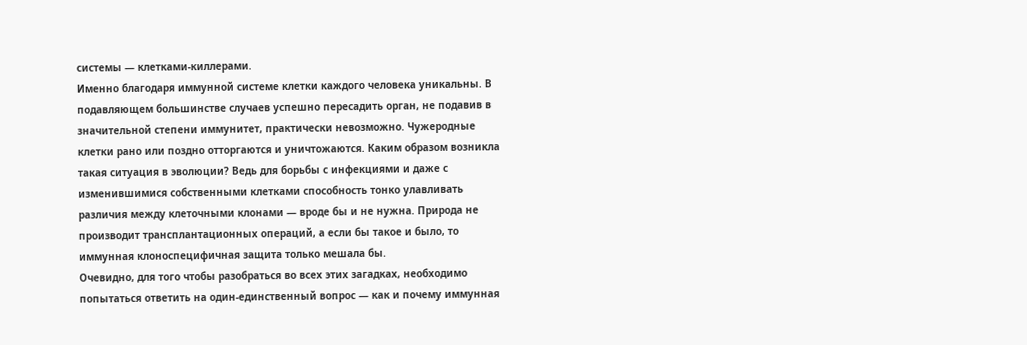системы — клетками-киллерами.
Именно благодаря иммунной системе клетки каждого человека уникальны. В подавляющем большинстве случаев успешно пересадить орган, не подавив в значительной степени иммунитет, практически невозможно. Чужеродные клетки рано или поздно отторгаются и уничтожаются. Каким образом возникла такая ситуация в эволюции? Ведь для борьбы с инфекциями и даже с изменившимися собственными клетками способность тонко улавливать различия между клеточными клонами — вроде бы и не нужна. Природа не производит трансплантационных операций, а если бы такое и было, то иммунная клоноспецифичная защита только мешала бы.
Очевидно, для того чтобы разобраться во всех этих загадках, необходимо попытаться ответить на один-единственный вопрос — как и почему иммунная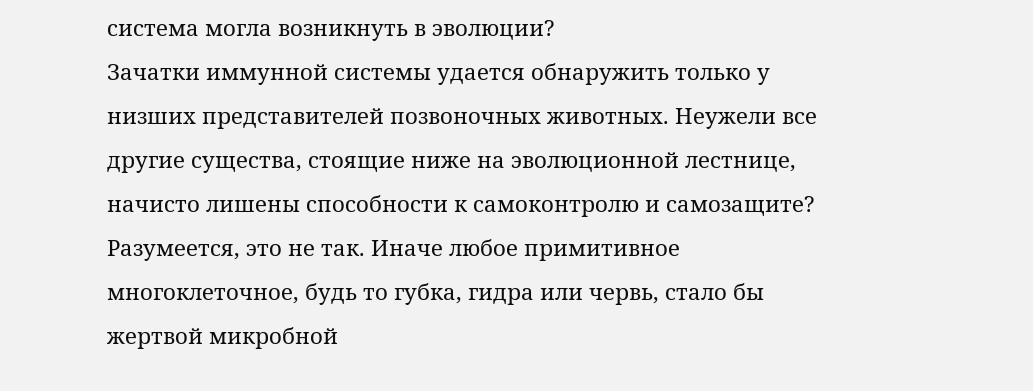система могла возникнуть в эволюции?
Зачатки иммунной системы удается обнаружить только у низших представителей позвоночных животных. Неужели все другие существа, стоящие ниже на эволюционной лестнице, начисто лишены способности к самоконтролю и самозащите? Разумеется, это не так. Иначе любое примитивное многоклеточное, будь то губка, гидра или червь, стало бы жертвой микробной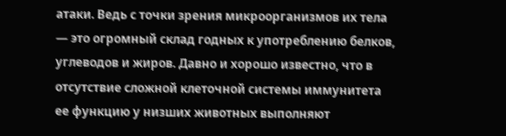атаки. Ведь с точки зрения микроорганизмов их тела — это огромный склад годных к употреблению белков, углеводов и жиров. Давно и хорошо известно, что в отсутствие сложной клеточной системы иммунитета ее функцию у низших животных выполняют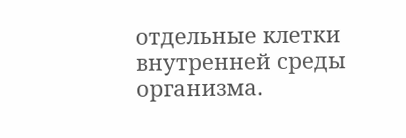отдельные клетки внутренней среды организма.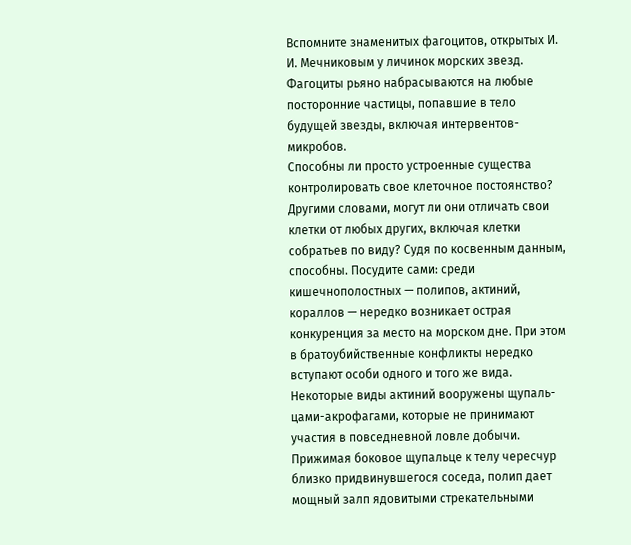Вспомните знаменитых фагоцитов, открытых И. И. Мечниковым у личинок морских звезд. Фагоциты рьяно набрасываются на любые посторонние частицы, попавшие в тело будущей звезды, включая интервентов-микробов.
Способны ли просто устроенные существа контролировать свое клеточное постоянство? Другими словами, могут ли они отличать свои клетки от любых других, включая клетки собратьев по виду? Судя по косвенным данным, способны. Посудите сами: среди кишечнополостных — полипов, актиний, кораллов — нередко возникает острая конкуренция за место на морском дне. При этом в братоубийственные конфликты нередко вступают особи одного и того же вида. Некоторые виды актиний вооружены щупаль- цами-акрофагами, которые не принимают участия в повседневной ловле добычи. Прижимая боковое щупальце к телу чересчур близко придвинувшегося соседа, полип дает мощный залп ядовитыми стрекательными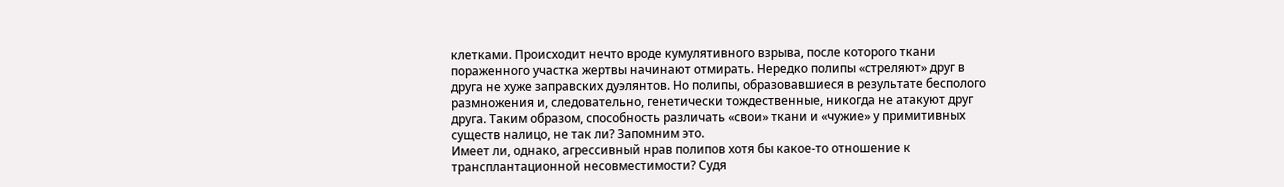клетками. Происходит нечто вроде кумулятивного взрыва, после которого ткани пораженного участка жертвы начинают отмирать. Нередко полипы «стреляют» друг в друга не хуже заправских дуэлянтов. Но полипы, образовавшиеся в результате бесполого размножения и, следовательно, генетически тождественные, никогда не атакуют друг друга. Таким образом, способность различать «свои» ткани и «чужие» у примитивных существ налицо, не так ли? Запомним это.
Имеет ли, однако, агрессивный нрав полипов хотя бы какое-то отношение к трансплантационной несовместимости? Судя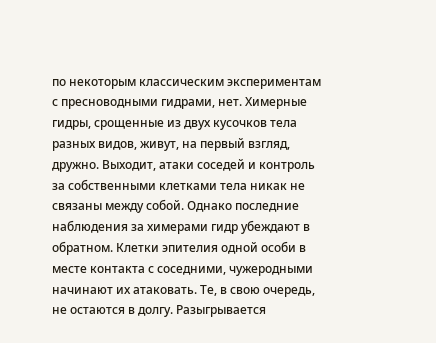по некоторым классическим экспериментам с пресноводными гидрами, нет. Химерные гидры, срощенные из двух кусочков тела разных видов, живут, на первый взгляд, дружно. Выходит, атаки соседей и контроль за собственными клетками тела никак не связаны между собой. Однако последние наблюдения за химерами гидр убеждают в обратном. Клетки эпителия одной особи в месте контакта с соседними, чужеродными начинают их атаковать. Те, в свою очередь, не остаются в долгу. Разыгрывается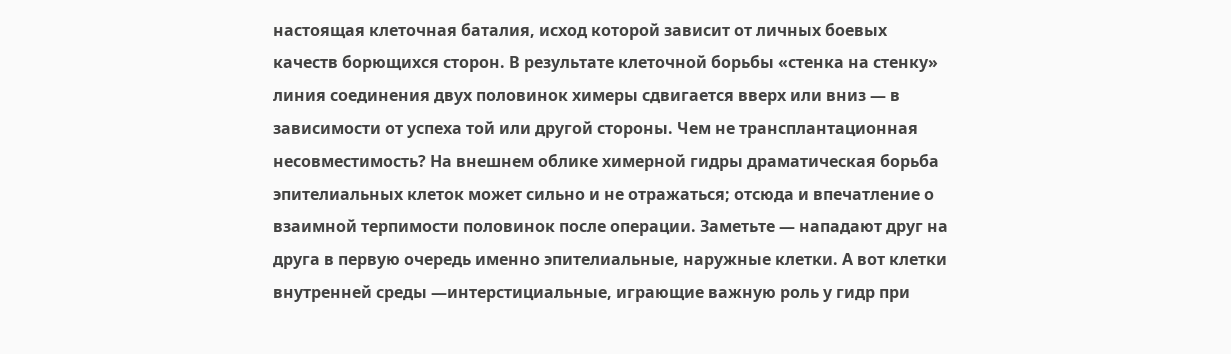настоящая клеточная баталия, исход которой зависит от личных боевых качеств борющихся сторон. В результате клеточной борьбы «стенка на стенку» линия соединения двух половинок химеры сдвигается вверх или вниз — в зависимости от успеха той или другой стороны. Чем не трансплантационная несовместимость? На внешнем облике химерной гидры драматическая борьба эпителиальных клеток может сильно и не отражаться; отсюда и впечатление о взаимной терпимости половинок после операции. Заметьте — нападают друг на друга в первую очередь именно эпителиальные, наружные клетки. А вот клетки внутренней среды —интерстициальные, играющие важную роль у гидр при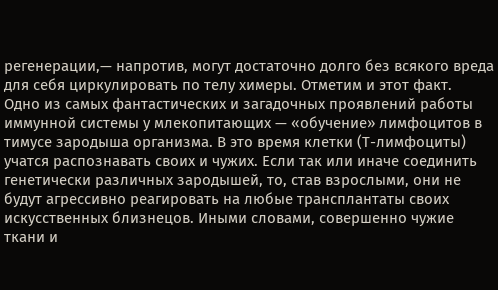регенерации,— напротив, могут достаточно долго без всякого вреда для себя циркулировать по телу химеры. Отметим и этот факт.
Одно из самых фантастических и загадочных проявлений работы иммунной системы у млекопитающих — «обучение» лимфоцитов в тимусе зародыша организма. В это время клетки (Т-лимфоциты) учатся распознавать своих и чужих. Если так или иначе соединить генетически различных зародышей, то, став взрослыми, они не будут агрессивно реагировать на любые трансплантаты своих искусственных близнецов. Иными словами, совершенно чужие ткани и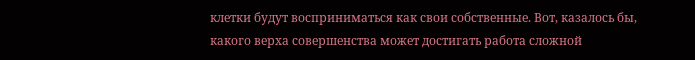клетки будут восприниматься как свои собственные. Вот, казалось бы, какого верха совершенства может достигать работа сложной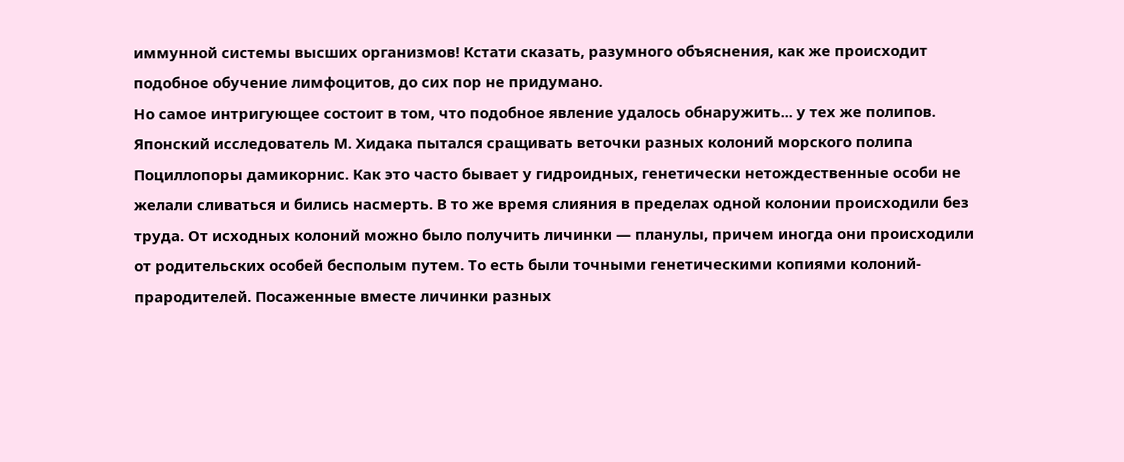иммунной системы высших организмов! Кстати сказать, разумного объяснения, как же происходит подобное обучение лимфоцитов, до сих пор не придумано.
Но самое интригующее состоит в том, что подобное явление удалось обнаружить... у тех же полипов.
Японский исследователь М. Хидака пытался сращивать веточки разных колоний морского полипа Поциллопоры дамикорнис. Как это часто бывает у гидроидных, генетически нетождественные особи не желали сливаться и бились насмерть. В то же время слияния в пределах одной колонии происходили без труда. От исходных колоний можно было получить личинки — планулы, причем иногда они происходили от родительских особей бесполым путем. То есть были точными генетическими копиями колоний-прародителей. Посаженные вместе личинки разных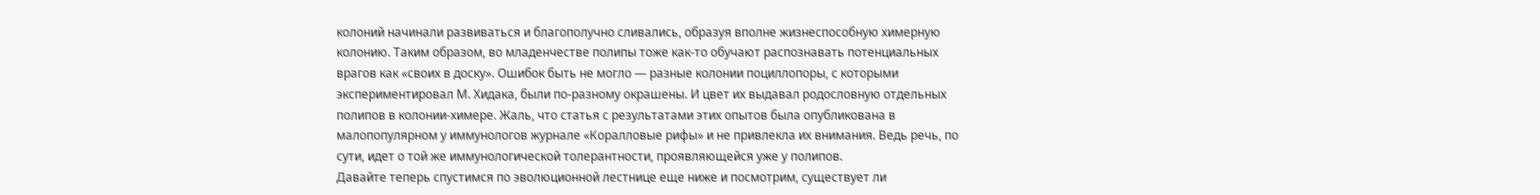колоний начинали развиваться и благополучно сливались, образуя вполне жизнеспособную химерную колонию. Таким образом, во младенчестве полипы тоже как-то обучают распознавать потенциальных врагов как «своих в доску». Ошибок быть не могло — разные колонии поциллопоры, с которыми экспериментировал М. Хидака, были по-разному окрашены. И цвет их выдавал родословную отдельных полипов в колонии-химере. Жаль, что статья с результатами этих опытов была опубликована в малопопулярном у иммунологов журнале «Коралловые рифы» и не привлекла их внимания. Ведь речь, по сути, идет о той же иммунологической толерантности, проявляющейся уже у полипов.
Давайте теперь спустимся по эволюционной лестнице еще ниже и посмотрим, существует ли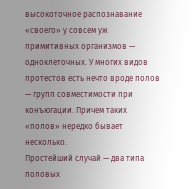высокоточное распознавание «своего» у совсем уж примитивных организмов — одноклеточных. У многих видов протестов есть нечто вроде полов — групп совместимости при конъюгации. Причем таких «полов» нередко бывает несколько.
Простейший случай — два типа половых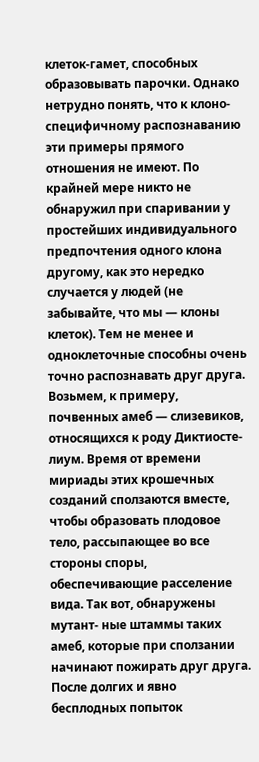клеток-гамет, способных образовывать парочки. Однако нетрудно понять, что к клоно- специфичному распознаванию эти примеры прямого отношения не имеют. По крайней мере никто не обнаружил при спаривании у простейших индивидуального предпочтения одного клона другому, как это нередко случается у людей (не забывайте, что мы — клоны клеток). Тем не менее и одноклеточные способны очень точно распознавать друг друга.
Возьмем, к примеру, почвенных амеб — слизевиков, относящихся к роду Диктиосте- лиум. Время от времени мириады этих крошечных созданий сползаются вместе, чтобы образовать плодовое тело, рассыпающее во все стороны споры, обеспечивающие расселение вида. Так вот, обнаружены мутант- ные штаммы таких амеб, которые при сползании начинают пожирать друг друга. После долгих и явно бесплодных попыток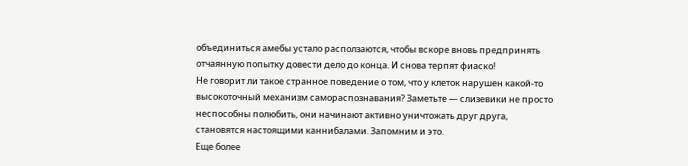объединиться амебы устало расползаются, чтобы вскоре вновь предпринять отчаянную попытку довести дело до конца. И снова терпят фиаско!
Не говорит ли такое странное поведение о том, что у клеток нарушен какой-то высокоточный механизм самораспознавания? Заметьте — слизевики не просто неспособны полюбить, они начинают активно уничтожать друг друга, становятся настоящими каннибалами. Запомним и это.
Еще более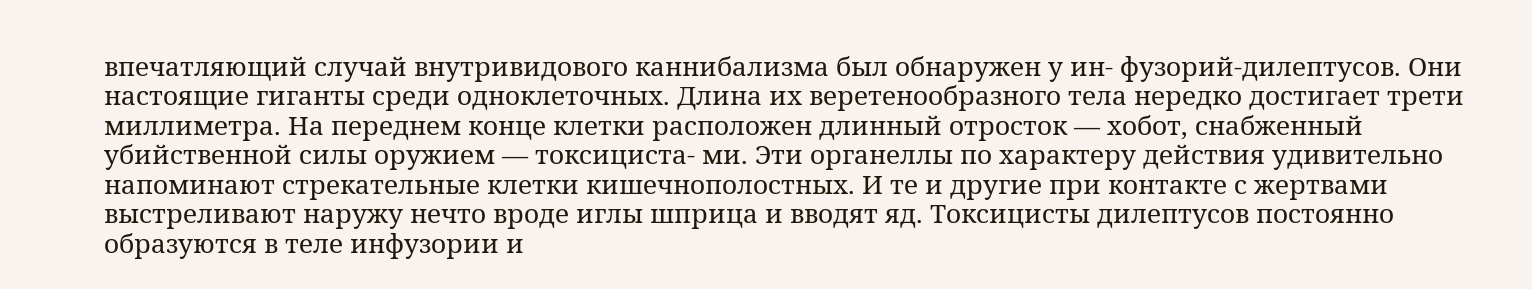впечатляющий случай внутривидового каннибализма был обнаружен у ин- фузорий-дилептусов. Они настоящие гиганты среди одноклеточных. Длина их веретенообразного тела нередко достигает трети миллиметра. На переднем конце клетки расположен длинный отросток — хобот, снабженный убийственной силы оружием — токсициста- ми. Эти органеллы по характеру действия удивительно напоминают стрекательные клетки кишечнополостных. И те и другие при контакте с жертвами выстреливают наружу нечто вроде иглы шприца и вводят яд. Токсицисты дилептусов постоянно образуются в теле инфузории и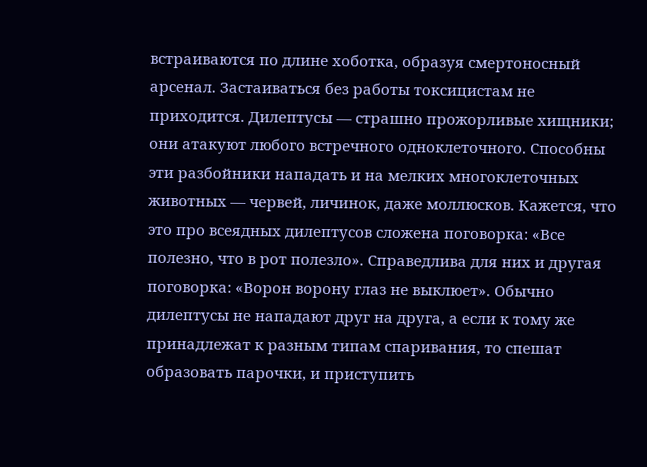встраиваются по длине хоботка, образуя смертоносный арсенал. Застаиваться без работы токсицистам не приходится. Дилептусы — страшно прожорливые хищники; они атакуют любого встречного одноклеточного. Способны эти разбойники нападать и на мелких многоклеточных животных — червей, личинок, даже моллюсков. Кажется, что это про всеядных дилептусов сложена поговорка: «Все полезно, что в рот полезло». Справедлива для них и другая поговорка: «Ворон ворону глаз не выклюет». Обычно дилептусы не нападают друг на друга, а если к тому же принадлежат к разным типам спаривания, то спешат образовать парочки, и приступить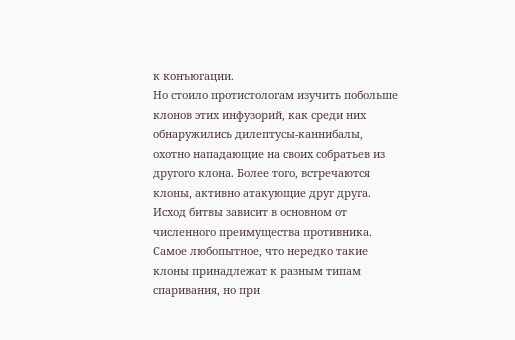к конъюгации.
Но стоило протистологам изучить побольше клонов этих инфузорий, как среди них обнаружились дилептусы-каннибалы, охотно нападающие на своих собратьев из другого клона. Более того, встречаются клоны, активно атакующие друг друга. Исход битвы зависит в основном от численного преимущества противника. Самое любопытное, что нередко такие клоны принадлежат к разным типам спаривания, но при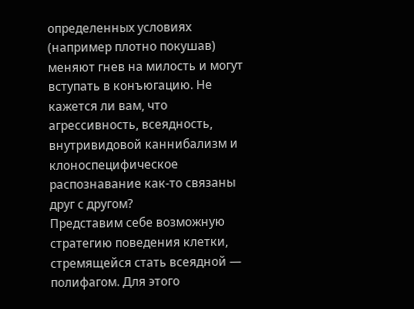определенных условиях (например плотно покушав) меняют гнев на милость и могут вступать в конъюгацию. Не кажется ли вам, что агрессивность, всеядность, внутривидовой каннибализм и клоноспецифическое распознавание как-то связаны друг с другом?
Представим себе возможную стратегию поведения клетки, стремящейся стать всеядной — полифагом. Для этого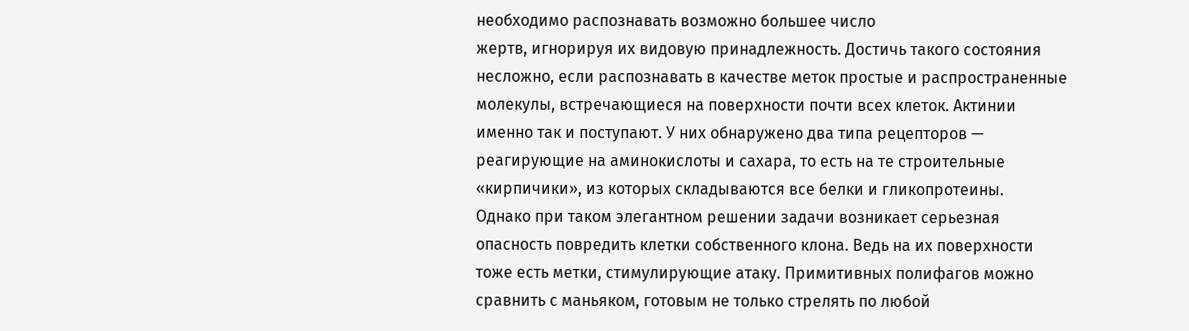необходимо распознавать возможно большее число
жертв, игнорируя их видовую принадлежность. Достичь такого состояния несложно, если распознавать в качестве меток простые и распространенные молекулы, встречающиеся на поверхности почти всех клеток. Актинии именно так и поступают. У них обнаружено два типа рецепторов — реагирующие на аминокислоты и сахара, то есть на те строительные «кирпичики», из которых складываются все белки и гликопротеины.
Однако при таком элегантном решении задачи возникает серьезная опасность повредить клетки собственного клона. Ведь на их поверхности тоже есть метки, стимулирующие атаку. Примитивных полифагов можно сравнить с маньяком, готовым не только стрелять по любой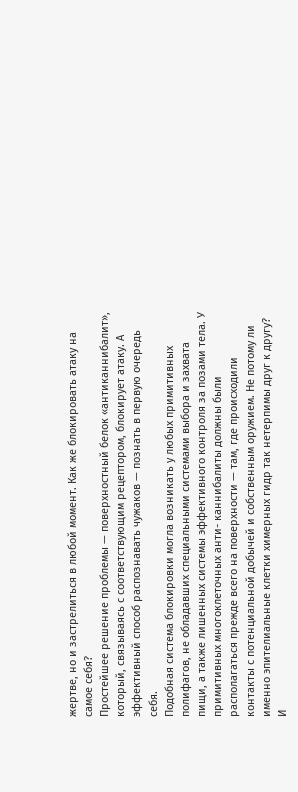жертве, но и застрелиться в любой момент. Как же блокировать атаку на самое себя?
Простейшее решение проблемы — поверхностный белок «антиканнибалит», который, связываясь с соответствующим рецептором, блокирует атаку. А эффективный способ распознавать чужаков — познать в первую очередь себя.
Подобная система блокировки могла возникать у любых примитивных полифагов, не обладавших специальными системами выбора и захвата пищи, а также лишенных системы эффективного контроля за позами тела. У примитивных многоклеточных анти- каннибалиты должны были располагаться прежде всего на поверхности — там, где происходили контакты с потенциальной добычей и собственным оружием. Не потому ли именно эпителиальные клетки химерных гидр так нетерпимы друг к другу? И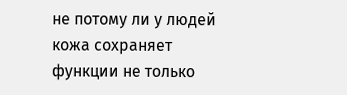не потому ли у людей кожа сохраняет функции не только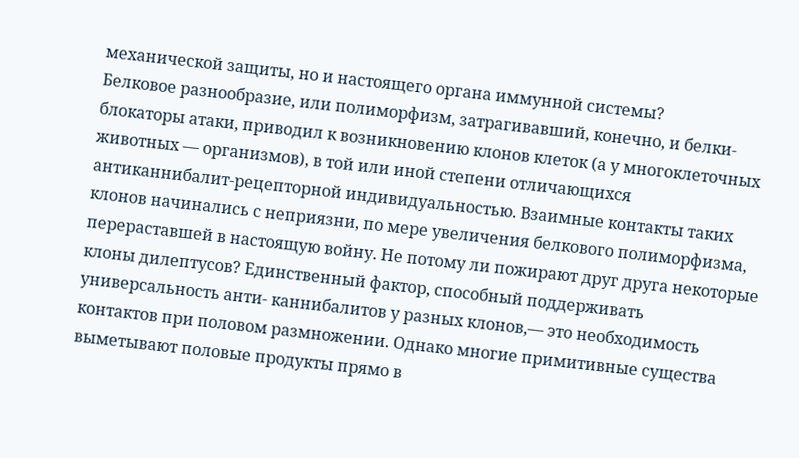механической защиты, но и настоящего органа иммунной системы?
Белковое разнообразие, или полиморфизм, затрагивавший, конечно, и белки-блокаторы атаки, приводил к возникновению клонов клеток (а у многоклеточных животных — организмов), в той или иной степени отличающихся антиканнибалит-рецепторной индивидуальностью. Взаимные контакты таких клонов начинались с неприязни, по мере увеличения белкового полиморфизма, перераставшей в настоящую войну. Не потому ли пожирают друг друга некоторые клоны дилептусов? Единственный фактор, способный поддерживать универсальность анти- каннибалитов у разных клонов,— это необходимость контактов при половом размножении. Однако многие примитивные существа выметывают половые продукты прямо в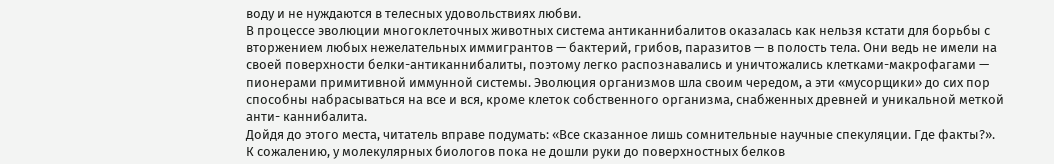воду и не нуждаются в телесных удовольствиях любви.
В процессе эволюции многоклеточных животных система антиканнибалитов оказалась как нельзя кстати для борьбы с вторжением любых нежелательных иммигрантов — бактерий, грибов, паразитов — в полость тела. Они ведь не имели на своей поверхности белки-антиканнибалиты, поэтому легко распознавались и уничтожались клетками-макрофагами — пионерами примитивной иммунной системы. Эволюция организмов шла своим чередом, а эти «мусорщики» до сих пор способны набрасываться на все и вся, кроме клеток собственного организма, снабженных древней и уникальной меткой анти- каннибалита.
Дойдя до этого места, читатель вправе подумать: «Все сказанное лишь сомнительные научные спекуляции. Где факты?».
К сожалению, у молекулярных биологов пока не дошли руки до поверхностных белков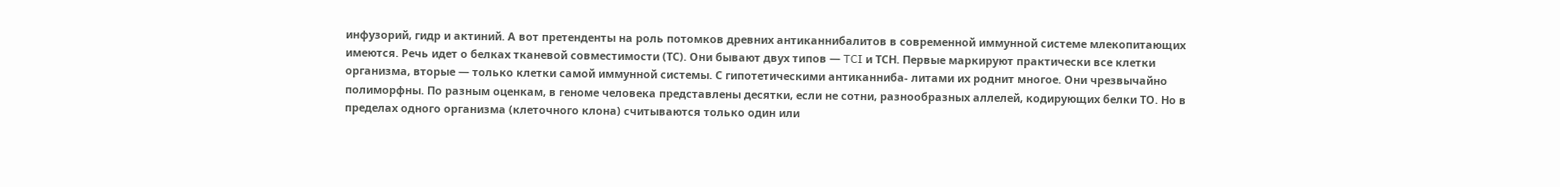инфузорий, гидр и актиний. А вот претенденты на роль потомков древних антиканнибалитов в современной иммунной системе млекопитающих имеются. Речь идет о белках тканевой совместимости (ТС). Они бывают двух типов — TCI и ТСН. Первые маркируют практически все клетки организма, вторые — только клетки самой иммунной системы. С гипотетическими антиканниба- литами их роднит многое. Они чрезвычайно полиморфны. По разным оценкам, в геноме человека представлены десятки, если не сотни, разнообразных аллелей, кодирующих белки ТО. Но в пределах одного организма (клеточного клона) считываются только один или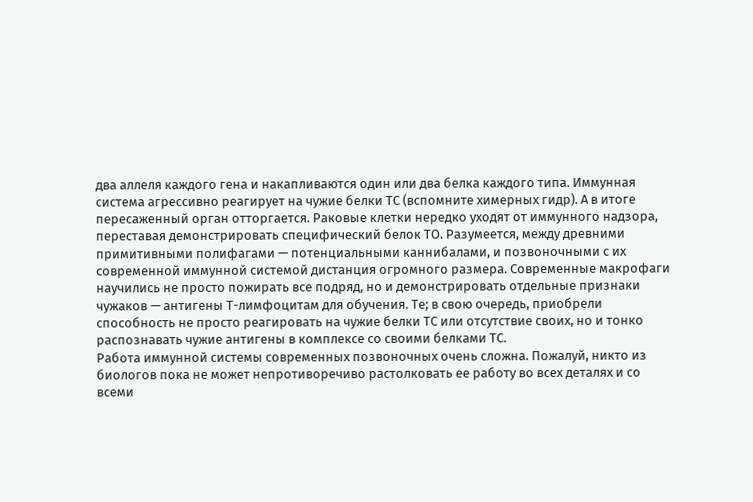два аллеля каждого гена и накапливаются один или два белка каждого типа. Иммунная система агрессивно реагирует на чужие белки ТС (вспомните химерных гидр). А в итоге пересаженный орган отторгается. Раковые клетки нередко уходят от иммунного надзора, переставая демонстрировать специфический белок ТО. Разумеется, между древними примитивными полифагами — потенциальными каннибалами, и позвоночными с их современной иммунной системой дистанция огромного размера. Современные макрофаги научились не просто пожирать все подряд, но и демонстрировать отдельные признаки чужаков — антигены Т-лимфоцитам для обучения. Те; в свою очередь, приобрели способность не просто реагировать на чужие белки ТС или отсутствие своих, но и тонко распознавать чужие антигены в комплексе со своими белками ТС.
Работа иммунной системы современных позвоночных очень сложна. Пожалуй, никто из биологов пока не может непротиворечиво растолковать ее работу во всех деталях и со всеми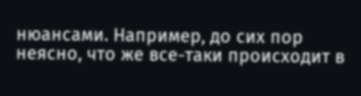нюансами. Например, до сих пор неясно, что же все-таки происходит в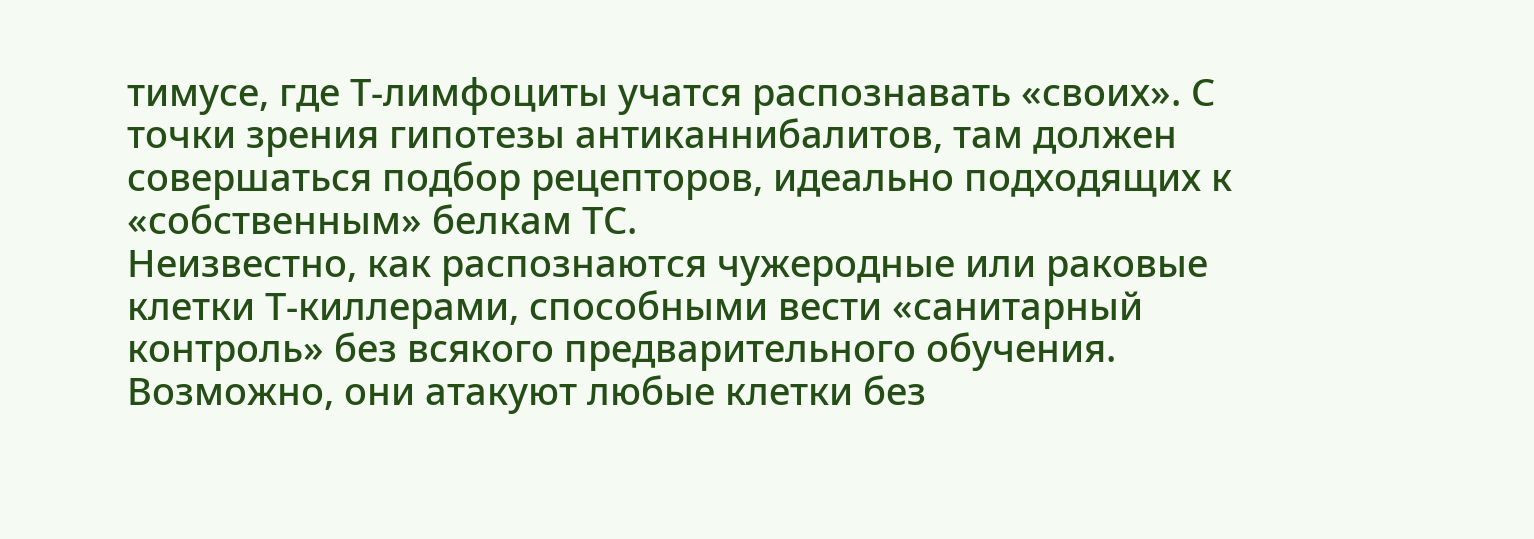тимусе, где Т-лимфоциты учатся распознавать «своих». С точки зрения гипотезы антиканнибалитов, там должен совершаться подбор рецепторов, идеально подходящих к «собственным» белкам ТС.
Неизвестно, как распознаются чужеродные или раковые клетки Т-киллерами, способными вести «санитарный контроль» без всякого предварительного обучения. Возможно, они атакуют любые клетки без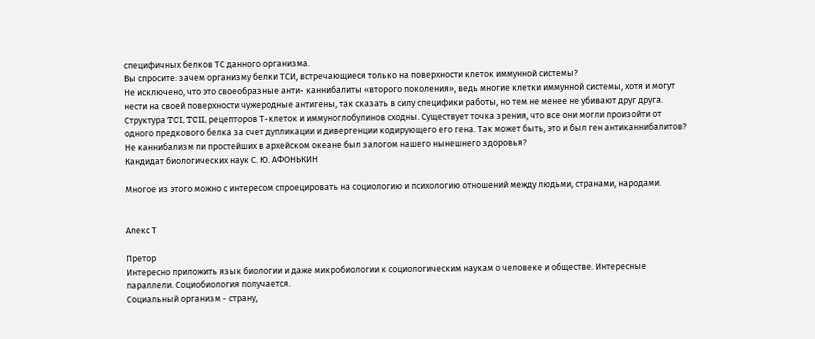специфичных белков ТС данного организма.
Вы спросите: зачем организму белки ТСИ, встречающиеся только на поверхности клеток иммунной системы?
Не исключено, что это своеобразные анти- каннибалиты «второго поколения», ведь многие клетки иммунной системы, хотя и могут нести на своей поверхности чужеродные антигены, так сказать в силу специфики работы, но тем не менее не убивают друг друга.
Структура TCI, TCII, рецепторов Т-клеток и иммуноглобулинов сходны. Существует точка зрения, что все они могли произойти от одного предкового белка за счет дупликации и дивергенции кодирующего его гена. Так может быть, это и был ген антиканнибалитов? Не каннибализм ли простейших в архейском океане был залогом нашего нынешнего здоровья?
Кандидат биологических наук С. Ю. АФОНЬКИН

Многое из этого можно с интересом спроецировать на социологию и психологию отношений между людьми, странами, народами.


Алекс Т

Претор
Интересно приложить язык биологии и даже микробиологии к социологическим наукам о человеке и обществе. Интересные параллели. Социобиология получается.
Социальный организм - страну,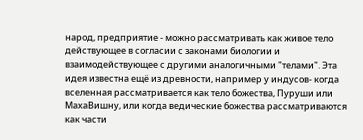народ, предприятие - можно рассматривать как живое тело действующее в согласии с законами биологии и взаимодействующее с другими аналогичными "телами". Эта идея известна ещё из древности, например у индусов- когда вселенная рассматривается как тело божества, Пуруши или МахаВишну, или когда ведические божества рассматриваются как части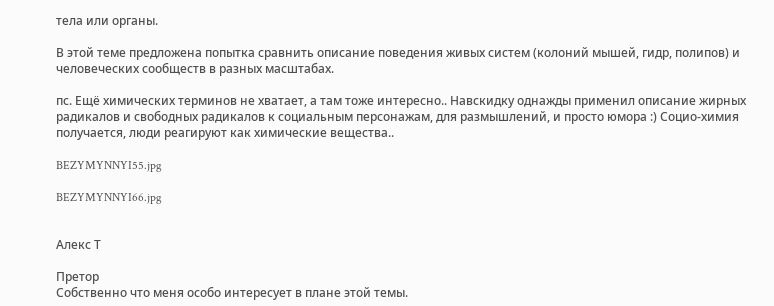тела или органы.

В этой теме предложена попытка сравнить описание поведения живых систем (колоний мышей, гидр, полипов) и человеческих сообществ в разных масштабах.

пс. Ещё химических терминов не хватает, а там тоже интересно.. Навскидку однажды применил описание жирных радикалов и свободных радикалов к социальным персонажам, для размышлений, и просто юмора :) Социо-химия получается, люди реагируют как химические вещества..

BEZYMYNNYI55.jpg

BEZYMYNNYI66.jpg


Алекс Т

Претор
Собственно что меня особо интересует в плане этой темы.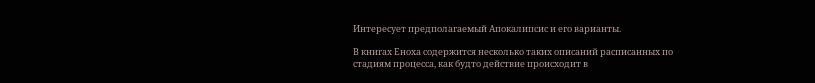Интересует предполагаемый Апокалипсис и его варианты.

В книгах Еноха содержится несколько таких описаний расписанных по стадиям процесса, как будто действие происходит в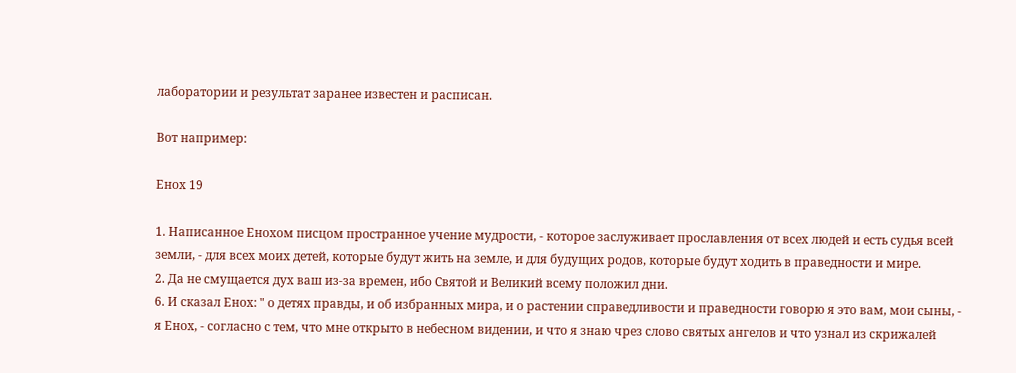лаборатории и результат заранее известен и расписан.

Вот например:

Енох 19

1. Написанное Енохом писцом пространное учение мудрости, - которое заслуживает прославления от всех людей и есть судья всей земли, - для всех моих детей, которые будут жить на земле, и для будущих родов, которые будут ходить в праведности и мире.
2. Да не смущается дух ваш из-за времен, ибо Святой и Великий всему положил дни.
6. И сказал Енох: " о детях правды, и об избранных мира, и о растении справедливости и праведности говорю я это вам, мои сыны, - я Енох, - согласно с тем, что мне открыто в небесном видении, и что я знаю чрез слово святых ангелов и что узнал из скрижалей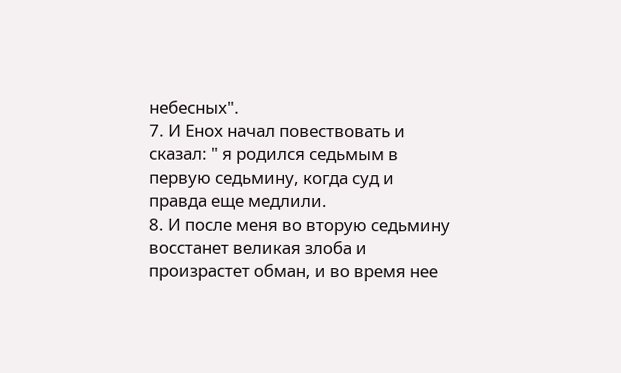небесных".
7. И Енох начал повествовать и сказал: " я родился седьмым в первую седьмину, когда суд и правда еще медлили.
8. И после меня во вторую седьмину восстанет великая злоба и произрастет обман, и во время нее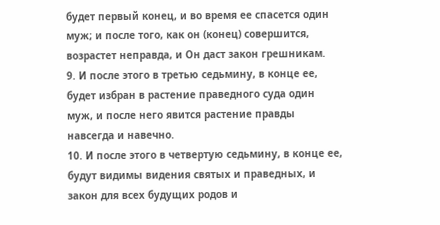будет первый конец, и во время ее спасется один муж; и после того, как он (конец) совершится, возрастет неправда, и Он даст закон грешникам.
9. И после этого в третью седьмину, в конце ее, будет избран в растение праведного суда один муж, и после него явится растение правды навсегда и навечно.
10. И после этого в четвертую седьмину, в конце ее, будут видимы видения святых и праведных, и закон для всех будущих родов и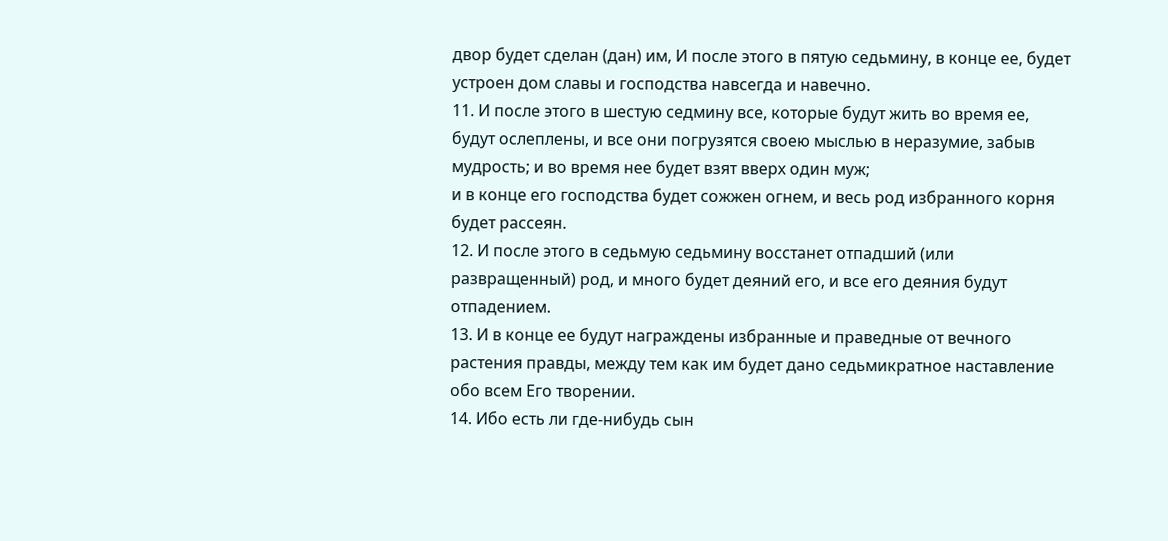двор будет сделан (дан) им, И после этого в пятую седьмину, в конце ее, будет устроен дом славы и господства навсегда и навечно.
11. И после этого в шестую седмину все, которые будут жить во время ее, будут ослеплены, и все они погрузятся своею мыслью в неразумие, забыв мудрость; и во время нее будет взят вверх один муж;
и в конце его господства будет сожжен огнем, и весь род избранного корня будет рассеян.
12. И после этого в седьмую седьмину восстанет отпадший (или развращенный) род, и много будет деяний его, и все его деяния будут отпадением.
13. И в конце ее будут награждены избранные и праведные от вечного растения правды, между тем как им будет дано седьмикратное наставление обо всем Его творении.
14. Ибо есть ли где-нибудь сын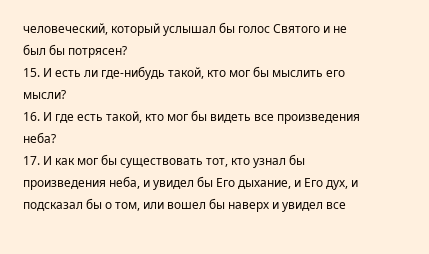человеческий, который услышал бы голос Святого и не был бы потрясен?
15. И есть ли где-нибудь такой, кто мог бы мыслить его мысли?
16. И где есть такой, кто мог бы видеть все произведения неба?
17. И как мог бы существовать тот, кто узнал бы произведения неба, и увидел бы Его дыхание, и Его дух, и подсказал бы о том, или вошел бы наверх и увидел все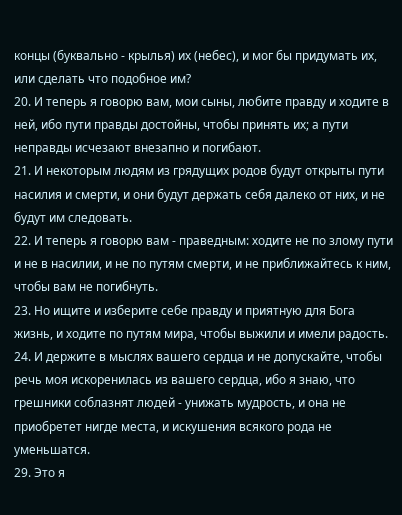концы (буквально - крылья) их (небес), и мог бы придумать их, или сделать что подобное им?
20. И теперь я говорю вам, мои сыны, любите правду и ходите в ней, ибо пути правды достойны, чтобы принять их; а пути неправды исчезают внезапно и погибают.
21. И некоторым людям из грядущих родов будут открыты пути насилия и смерти, и они будут держать себя далеко от них, и не будут им следовать.
22. И теперь я говорю вам - праведным: ходите не по злому пути и не в насилии, и не по путям смерти, и не приближайтесь к ним, чтобы вам не погибнуть.
23. Но ищите и изберите себе правду и приятную для Бога жизнь, и ходите по путям мира, чтобы выжили и имели радость.
24. И держите в мыслях вашего сердца и не допускайте, чтобы речь моя искоренилась из вашего сердца, ибо я знаю, что грешники соблазнят людей - унижать мудрость, и она не приобретет нигде места, и искушения всякого рода не уменьшатся.
29. Это я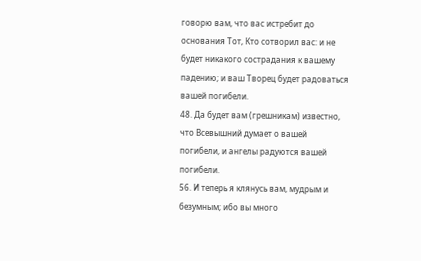говорю вам, что вас истребит до основания Тот, Кто сотворил вас: и не будет никакого сострадания к вашему падению; и ваш Творец будет радоваться вашей погибели.
48. Да будет вам (грешникам) известно, что Всевышний думает о вашей погибели, и ангелы радуются вашей погибели.
56. И теперь я клянусь вам, мудрым и безумным; ибо вы много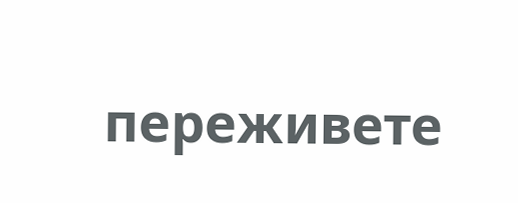переживете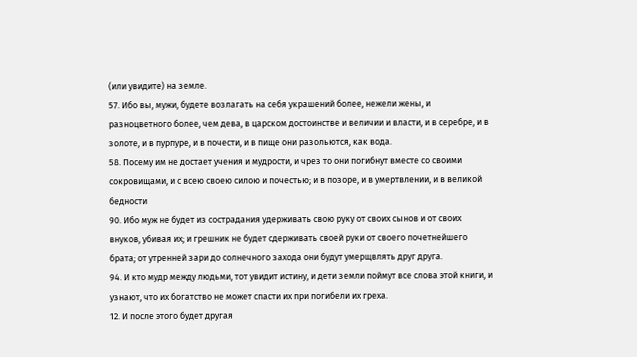(или увидите) на земле.
57. Ибо вы, мужи, будете возлагать на себя украшений более, нежели жены, и разноцветного более, чем дева, в царском достоинстве и величии и власти, и в серебре, и в золоте, и в пурпуре, и в почести, и в пище они разольются, как вода.
58. Посему им не достает учения и мудрости, и чрез то они погибнут вместе со своими сокровищами, и с всею своею силою и почестью; и в позоре, и в умертвлении, и в великой бедности
90. Ибо муж не будет из сострадания удерживать свою руку от своих сынов и от своих внуков, убивая их; и грешник не будет сдерживать своей руки от своего почетнейшего брата; от утренней зари до солнечного захода они будут умерщвлять друг друга.
94. И кто мудр между людьми, тот увидит истину, и дети земли поймут все слова этой книги, и узнают, что их богатство не может спасти их при погибели их греха.
12. И после этого будет другая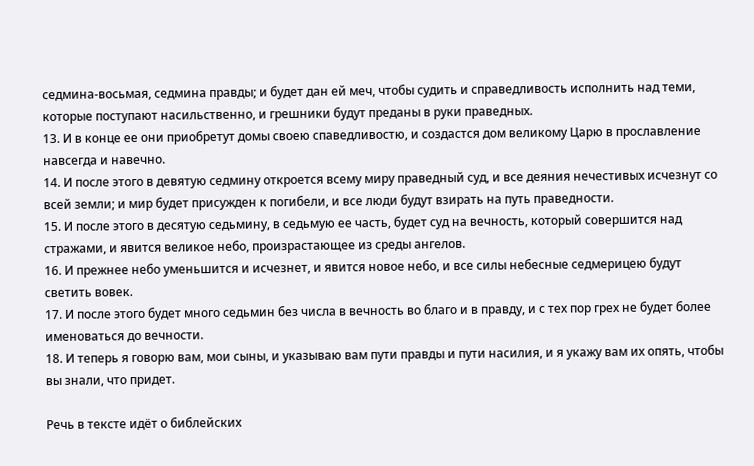седмина-восьмая, седмина правды; и будет дан ей меч, чтобы судить и справедливость исполнить над теми, которые поступают насильственно, и грешники будут преданы в руки праведных.
13. И в конце ее они приобретут домы своею спаведливостю, и создастся дом великому Царю в прославление навсегда и навечно.
14. И после этого в девятую седмину откроется всему миру праведный суд, и все деяния нечестивых исчезнут со всей земли; и мир будет присужден к погибели, и все люди будут взирать на путь праведности.
15. И после этого в десятую седьмину, в седьмую ее часть, будет суд на вечность, который совершится над стражами, и явится великое небо, произрастающее из среды ангелов.
16. И прежнее небо уменьшится и исчезнет, и явится новое небо, и все силы небесные седмерицею будут светить вовек.
17. И после этого будет много седьмин без числа в вечность во благо и в правду, и с тех пор грех не будет более именоваться до вечности.
18. И теперь я говорю вам, мои сыны, и указываю вам пути правды и пути насилия, и я укажу вам их опять, чтобы вы знали, что придет.

Речь в тексте идёт о библейских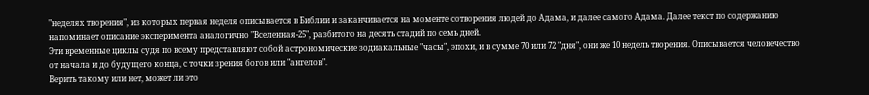"неделях творения", из которых первая неделя описывается в Библии и заканчивается на моменте сотворения людей до Адама, и далее самого Адама. Далее текст по содержанию напоминает описание эксперимента аналогично "Вселенная-25", разбитого на десять стадий по семь дней.
Эти временные циклы судя по всему представляют собой астрономические зодиакальные "часы", эпохи, и в сумме 70 или 72 "дня", они же 10 недель творения. Описывается человечество от начала и до будущего конца, с точки зрения богов или "ангелов".
Верить такому или нет, может ли это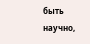быть научно,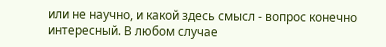или не научно, и какой здесь смысл - вопрос конечно интересный. В любом случае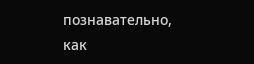познавательно, как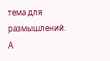тема для размышлений.
А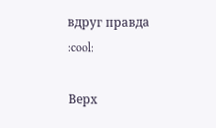вдруг правда :cool:

Верх